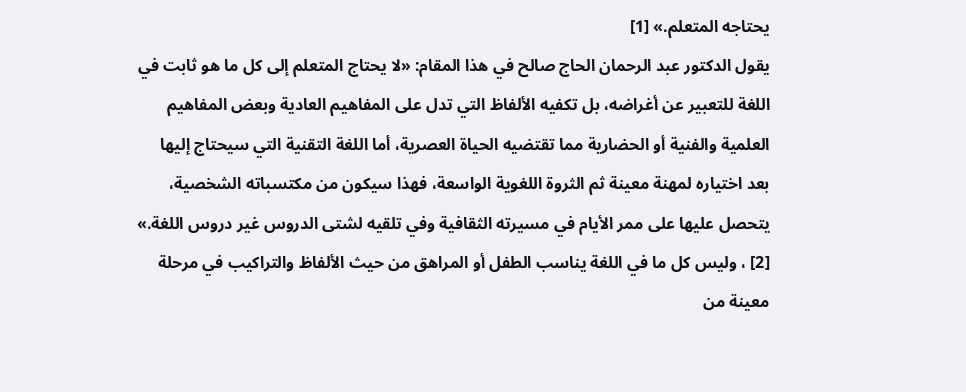يحتاجه المتعلم.» [1]
يقول الدكتور عبد الرحمان الحاج صالح في هذا المقام: «لا يحتاج المتعلم إلى كل ما هو ثابت في اللغة للتعبير عن أغراضه، بل تكفيه الألفاظ التي تدل على المفاهيم العادية وبعض المفاهيم العلمية والفنية أو الحضارية مما تقتضيه الحياة العصرية، أما اللغة التقنية التي سيحتاج إليها بعد اختياره لمهنة معينة ثم الثروة اللغوية الواسعة، فهذا سيكون من مكتسباته الشخصية، يتحصل عليها على ممر الأيام في مسيرته الثقافية وفي تلقيه لشتى الدروس غير دروس اللغة.» [2] ، وليس كل ما في اللغة يناسب الطفل أو المراهق من حيث الألفاظ والتراكيب في مرحلة معينة من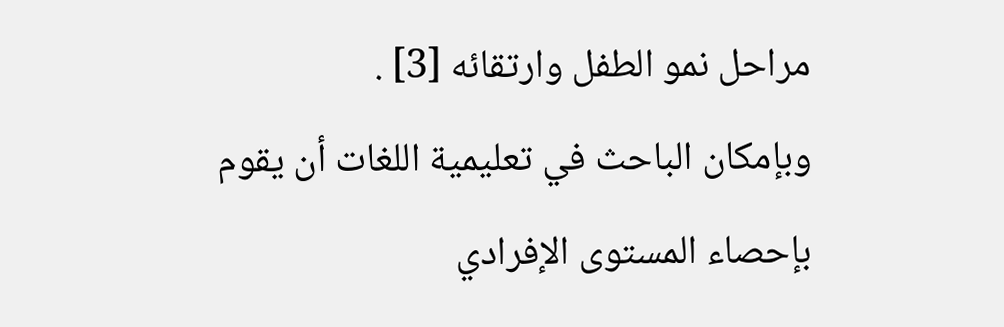مراحل نمو الطفل وارتقائه [3] .
وبإمكان الباحث في تعليمية اللغات أن يقوم بإحصاء المستوى الإفرادي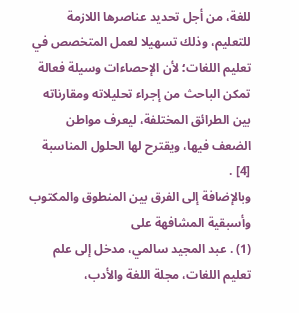للغة، من أجل تحديد عناصرها اللازمة للتعليم، وذلك تسهيلا لعمل المتخصص في تعليم اللغات؛ لأن الإحصاءات وسيلة فعالة تمكن الباحث من إجراء تحليلاته ومقارناته بين الطرائق المختلفة، ليعرف مواطن الضعف فيها، ويقترح لها الحلول المناسبة [4] .
وبالإضافة إلى الفرق بين المنطوق والمكتوب وأسبقية المشافهة على
(1) . عبد المجيد سالمي، مدخل إلى علم تعليم اللغات، مجلة اللغة والأدب،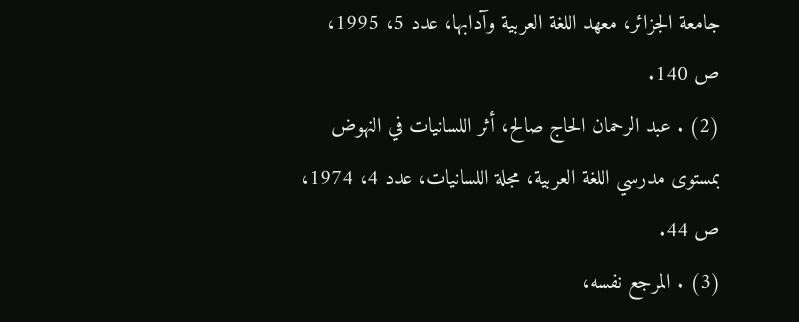جامعة الجزائر، معهد اللغة العربية وآدابها، عدد 5، 1995، ص 140.
(2) . عبد الرحمان الحاج صالح، أثر اللسانيات في النهوض بمستوى مدرسي اللغة العربية، مجلة اللسانيات، عدد 4، 1974، ص 44.
(3) . المرجع نفسه،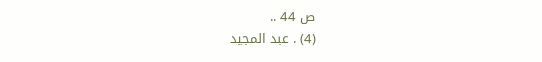ص 44 ..
(4) . عبد المجيد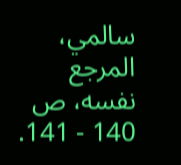سالمي، المرجع نفسه، ص 140 - 141.